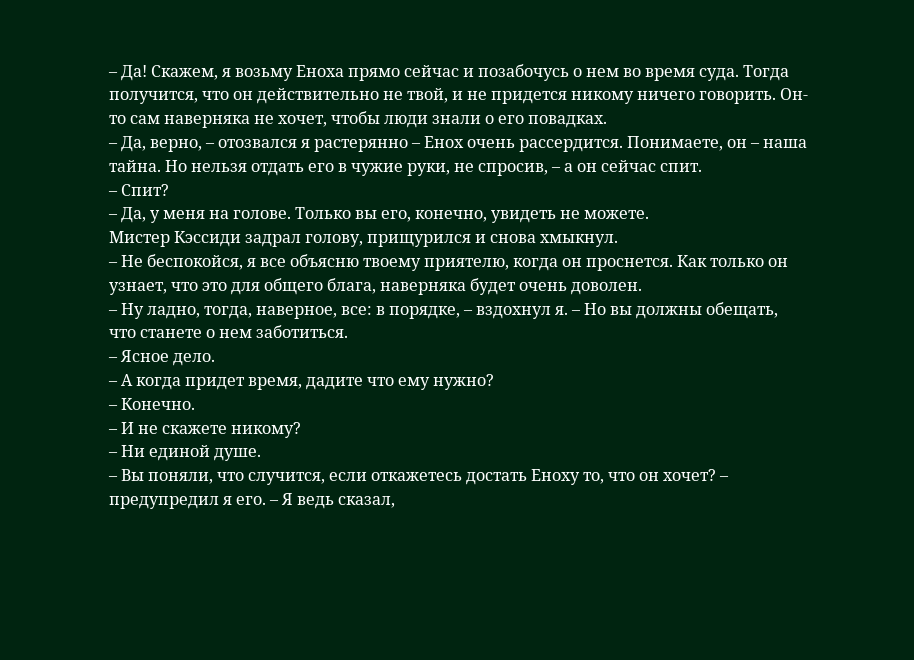– Да! Скажем, я возьму Еноха прямо сейчас и позабочусь о нем во время суда. Тогда получится, что он действительно не твой, и не придется никому ничего говорить. Он-то сам наверняка не хочет, чтобы люди знали о его повадках.
– Да, верно, – отозвался я растерянно – Енох очень рассердится. Понимаете, он – наша тайна. Но нельзя отдать его в чужие руки, не спросив, – а он сейчас спит.
– Спит?
– Да, у меня на голове. Только вы его, конечно, увидеть не можете.
Мистер Кэссиди задрал голову, прищурился и снова хмыкнул.
– Не беспокойся, я все объясню твоему приятелю, когда он проснется. Как только он узнает, что это для общего блага, наверняка будет очень доволен.
– Ну ладно, тогда, наверное, все: в порядке, – вздохнул я. – Но вы должны обещать, что станете о нем заботиться.
– Ясное дело.
– А когда придет время, дадите что ему нужно?
– Конечно.
– И не скажете никому?
– Ни единой душе.
– Вы поняли, что случится, если откажетесь достать Еноху то, что он хочет? – предупредил я его. – Я ведь сказал,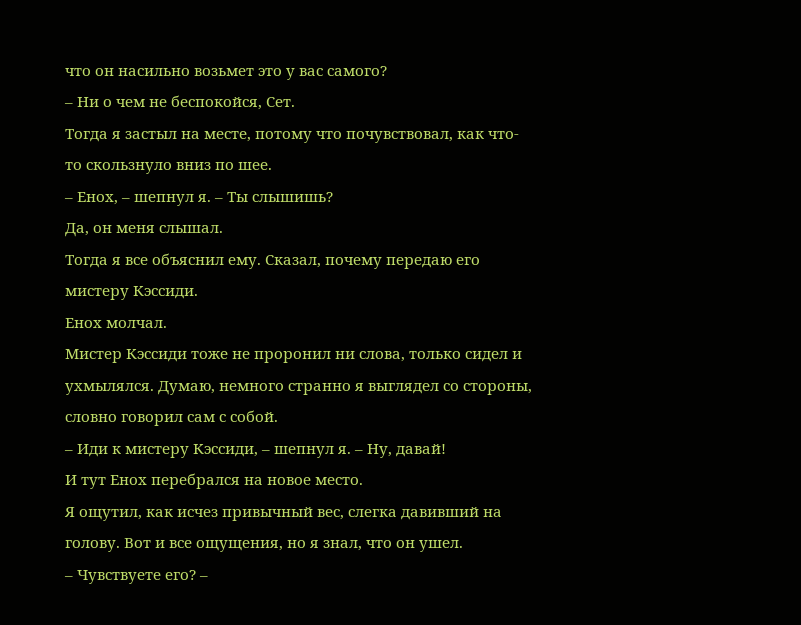что он насильно возьмет это у вас самого?
– Ни о чем не беспокойся, Сет.
Тогда я застыл на месте, потому что почувствовал, как что-то скользнуло вниз по шее.
– Енох, – шепнул я. – Ты слышишь?
Да, он меня слышал.
Тогда я все объяснил ему. Сказал, почему передаю его мистеру Кэссиди.
Енох молчал.
Мистер Кэссиди тоже не проронил ни слова, только сидел и ухмылялся. Думаю, немного странно я выглядел со стороны, словно говорил сам с собой.
– Иди к мистеру Кэссиди, – шепнул я. – Ну, давай!
И тут Енох перебрался на новое место.
Я ощутил, как исчез привычный вес, слегка давивший на голову. Вот и все ощущения, но я знал, что он ушел.
– Чувствуете его? –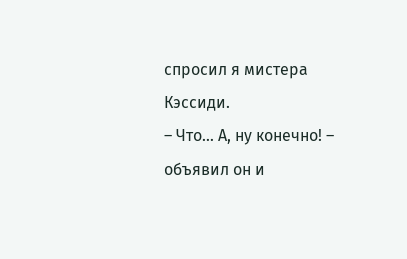спросил я мистера Кэссиди.
– Что… А, ну конечно! – объявил он и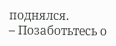поднялся.
– Позаботьтесь о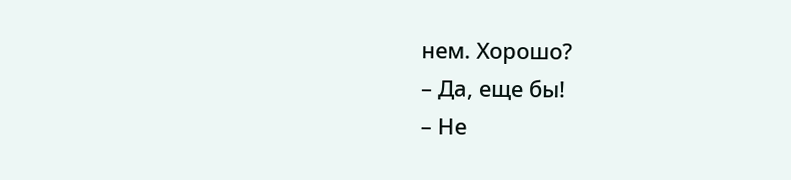нем. Хорошо?
– Да, еще бы!
– Не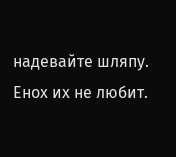надевайте шляпу. Енох их не любит.